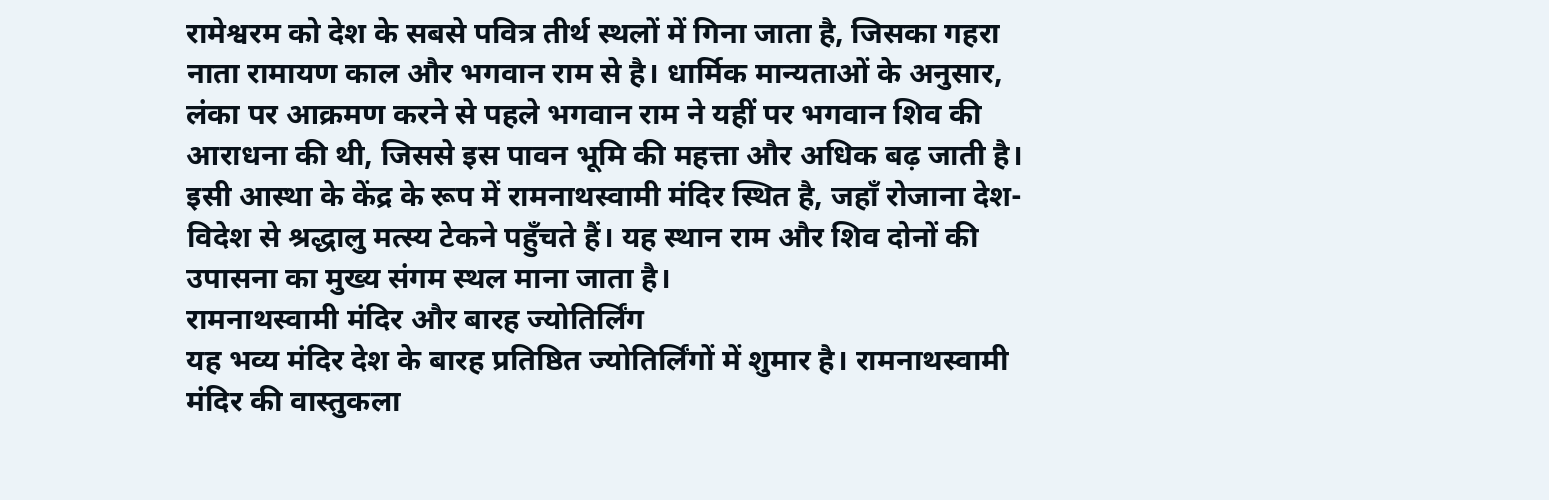रामेश्वरम को देश के सबसे पवित्र तीर्थ स्थलों में गिना जाता है, जिसका गहरा नाता रामायण काल और भगवान राम से है। धार्मिक मान्यताओं के अनुसार, लंका पर आक्रमण करने से पहले भगवान राम ने यहीं पर भगवान शिव की आराधना की थी, जिससे इस पावन भूमि की महत्ता और अधिक बढ़ जाती है। इसी आस्था के केंद्र के रूप में रामनाथस्वामी मंदिर स्थित है, जहाँ रोजाना देश-विदेश से श्रद्धालु मत्स्य टेकने पहुँचते हैं। यह स्थान राम और शिव दोनों की उपासना का मुख्य संगम स्थल माना जाता है।
रामनाथस्वामी मंदिर और बारह ज्योतिर्लिंग
यह भव्य मंदिर देश के बारह प्रतिष्ठित ज्योतिर्लिंगों में शुमार है। रामनाथस्वामी मंदिर की वास्तुकला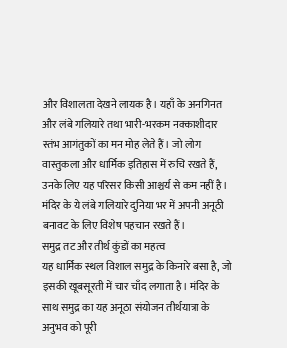और विशालता देखने लायक है। यहाँ के अनगिनत और लंबे गलियारे तथा भारी-भरकम नक्काशीदार स्तंभ आगंतुकों का मन मोह लेते हैं। जो लोग वास्तुकला और धार्मिक इतिहास में रुचि रखते हैं, उनके लिए यह परिसर किसी आश्चर्य से कम नहीं है। मंदिर के ये लंबे गलियारे दुनिया भर में अपनी अनूठी बनावट के लिए विशेष पहचान रखते हैं।
समुद्र तट और तीर्थ कुंडों का महत्व
यह धार्मिक स्थल विशाल समुद्र के किनारे बसा है, जो इसकी खूबसूरती में चार चाँद लगाता है। मंदिर के साथ समुद्र का यह अनूठा संयोजन तीर्थयात्रा के अनुभव को पूरी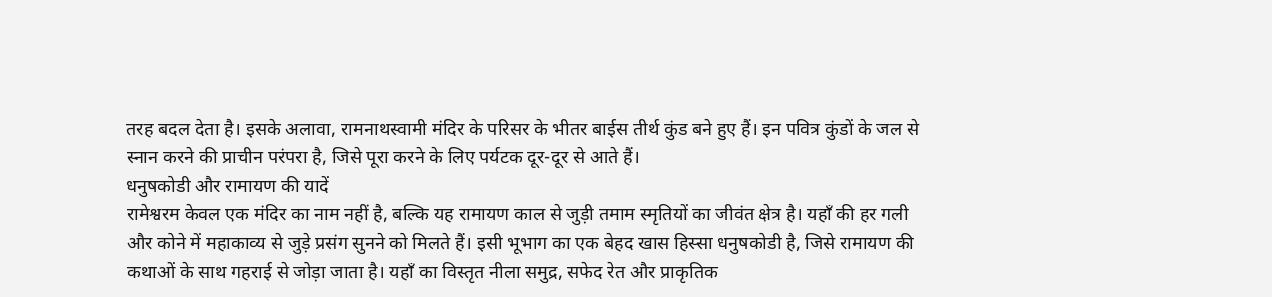तरह बदल देता है। इसके अलावा, रामनाथस्वामी मंदिर के परिसर के भीतर बाईस तीर्थ कुंड बने हुए हैं। इन पवित्र कुंडों के जल से स्नान करने की प्राचीन परंपरा है, जिसे पूरा करने के लिए पर्यटक दूर-दूर से आते हैं।
धनुषकोडी और रामायण की यादें
रामेश्वरम केवल एक मंदिर का नाम नहीं है, बल्कि यह रामायण काल से जुड़ी तमाम स्मृतियों का जीवंत क्षेत्र है। यहाँ की हर गली और कोने में महाकाव्य से जुड़े प्रसंग सुनने को मिलते हैं। इसी भूभाग का एक बेहद खास हिस्सा धनुषकोडी है, जिसे रामायण की कथाओं के साथ गहराई से जोड़ा जाता है। यहाँ का विस्तृत नीला समुद्र, सफेद रेत और प्राकृतिक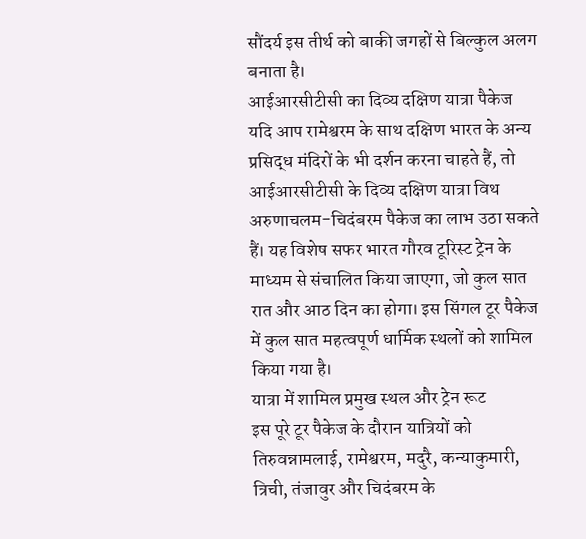सौंदर्य इस तीर्थ को बाकी जगहों से बिल्कुल अलग बनाता है।
आईआरसीटीसी का दिव्य दक्षिण यात्रा पैकेज
यदि आप रामेश्वरम के साथ दक्षिण भारत के अन्य प्रसिद्ध मंदिरों के भी दर्शन करना चाहते हैं, तो आईआरसीटीसी के दिव्य दक्षिण यात्रा विथ अरुणाचलम-चिदंबरम पैकेज का लाभ उठा सकते हैं। यह विशेष सफर भारत गौरव टूरिस्ट ट्रेन के माध्यम से संचालित किया जाएगा, जो कुल सात रात और आठ दिन का होगा। इस सिंगल टूर पैकेज में कुल सात महत्वपूर्ण धार्मिक स्थलों को शामिल किया गया है।
यात्रा में शामिल प्रमुख स्थल और ट्रेन रूट
इस पूरे टूर पैकेज के दौरान यात्रियों को तिरुवन्नामलाई, रामेश्वरम, मदुरै, कन्याकुमारी, त्रिची, तंजावुर और चिदंबरम के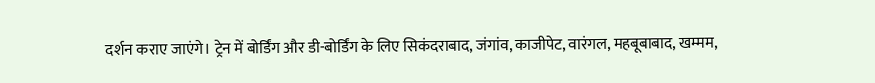दर्शन कराए जाएंगे। ट्रेन में बोर्डिंग और डी-बोर्डिंग के लिए सिकंदराबाद, जंगांव, काजीपेट, वारंगल, महबूबाबाद, खम्मम,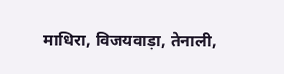माधिरा, विजयवाड़ा, तेनाली,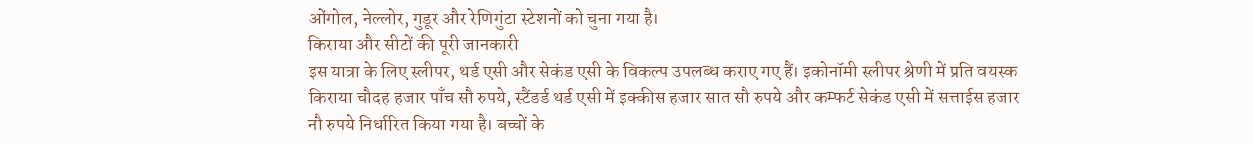ओंगोल, नेल्लोर, गुडूर और रेणिगुंटा स्टेशनों को चुना गया है।
किराया और सीटों की पूरी जानकारी
इस यात्रा के लिए स्लीपर, थर्ड एसी और सेकंड एसी के विकल्प उपलब्ध कराए गए हैं। इकोनॉमी स्लीपर श्रेणी में प्रति वयस्क किराया चौदह हजार पाँच सौ रुपये, स्टैंडर्ड थर्ड एसी में इक्कीस हजार सात सौ रुपये और कम्फर्ट सेकंड एसी में सत्ताईस हजार नौ रुपये निर्धारित किया गया है। बच्चों के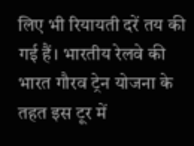लिए भी रियायती दरें तय की गई हैं। भारतीय रेलवे की भारत गौरव ट्रेन योजना के तहत इस टूर में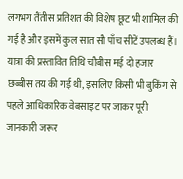लगभग तैंतीस प्रतिशत की विशेष छूट भी शामिल की गई है और इसमें कुल सात सौ पाँच सीटें उपलब्ध हैं। यात्रा की प्रस्तावित तिथि चौबीस मई दो हजार छब्बीस तय की गई थी, इसलिए किसी भी बुकिंग से पहले आधिकारिक वेबसाइट पर जाकर पूरी जानकारी जरूर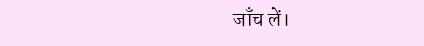जाँच लें।